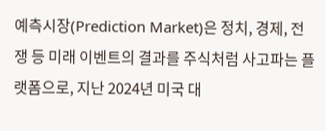예측시장(Prediction Market)은 정치, 경제, 전쟁 등 미래 이벤트의 결과를 주식처럼 사고파는 플랫폼으로, 지난 2024년 미국 대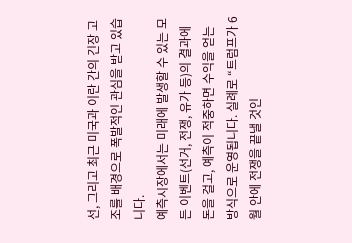선, 그리고 최근 미국과 이란 간의 긴장 고조를 배경으로 폭발적인 관심을 받고 있습니다.
예측시장에서는 미래에 발생할 수 있는 모든 이벤트(선거, 전쟁, 유가 등)의 결과에 돈을 걸고, 예측이 적중하면 수익을 얻는 방식으로 운영됩니다. 실례로 “트럼프가 6월 안에 전쟁을 끝낼 것인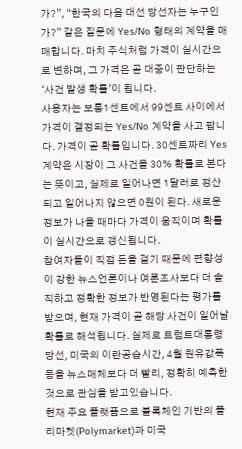가?”, “한국의 다음 대선 당선자는 누구인가?” 같은 질문에 Yes/No 형태의 계약을 매매합니다. 마치 주식처럼 가격이 실시간으로 변하며, 그 가격은 곧 대중이 판단하는 ‘사건 발생 확률’이 됩니다.
사용자는 보통1센트에서 99센트 사이에서 가격이 결정되는 Yes/No 계약을 사고 팝니다. 가격이 곧 확률입니다. 30센트짜리 Yes 계약은 시장이 그 사건을 30% 확률로 본다는 뜻이고, 실제로 일어나면 1달러로 정산되고 일어나지 않으면 0원이 된다. 새로운 정보가 나올 때마다 가격이 움직이며 확률이 실시간으로 갱신됩니다.
참여자들이 직접 돈을 걸기 때문에 편향성이 강한 뉴스언론이나 여론조사보다 더 솔직하고 정확한 정보가 반영된다는 평가를 받으며, 현재 가격이 곧 해당 사건이 일어날 확률로 해석됩니다. 실제로 트럼트대통령 당선, 미국의 이란공습시간, 4월 원유값폭등을 뉴스매체보다 더 빨리, 정확히 예측한것으로 관심을 받고있습니다.
현재 주요 플랫폼으로 블록체인 기반의 폴리마켓(Polymarket)과 미국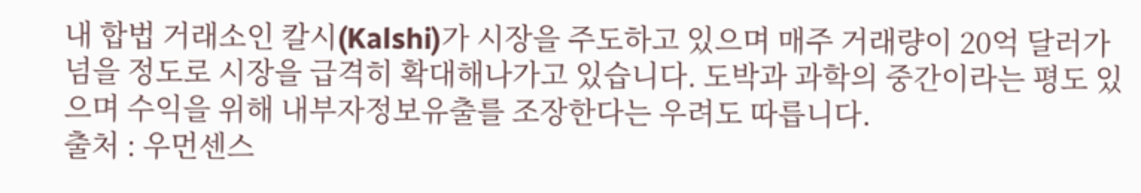내 합법 거래소인 칼시(Kalshi)가 시장을 주도하고 있으며 매주 거래량이 20억 달러가 넘을 정도로 시장을 급격히 확대해나가고 있습니다. 도박과 과학의 중간이라는 평도 있으며 수익을 위해 내부자정보유출를 조장한다는 우려도 따릅니다.
출처 : 우먼센스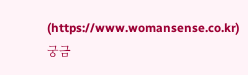(https://www.womansense.co.kr)
궁금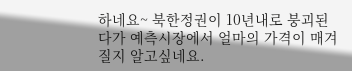하네요~ 북한정권이 10년내로 붕괴된다가 예측시장에서 얼마의 가격이 매겨질지 알고싶네요.